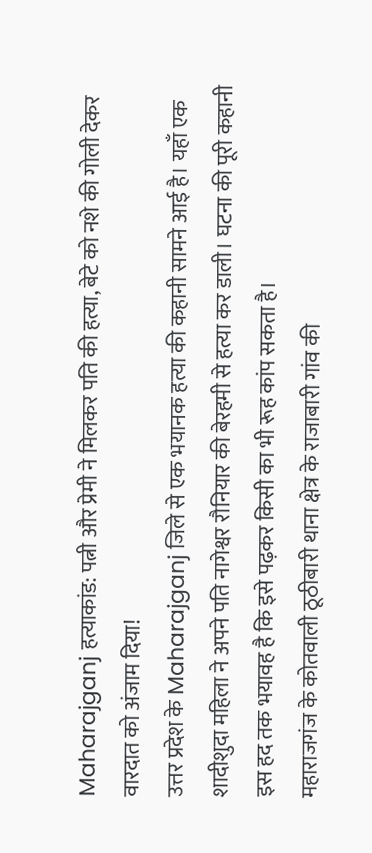Maharajganj हत्याकांड: पत्नी और प्रेमी ने मिलकर पति की हत्या, बेटे को नशे की गोली देकर वारदात को अंजाम दिया!
उत्तर प्रदेश के Maharajganj जिले से एक भयानक हत्या की कहानी सामने आई है। यहाँ एक शादीशुदा महिला ने अपने पति नागेश्वर रौनियार की बेरहमी से हत्या कर डाली। घटना की पूरी कहानी इस हद तक भयावह है कि इसे पढ़कर किसी का भी रूह कांप सकता है।
महाराजगंज के कोतवाली ठूठीबारी थाना क्षेत्र के राजाबारी गांव की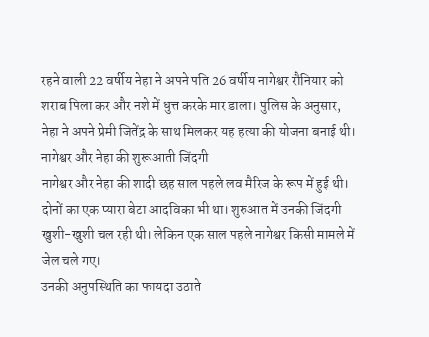रहने वाली 22 वर्षीय नेहा ने अपने पति 26 वर्षीय नागेश्वर रौनियार को शराब पिला कर और नशे में धुत्त करके मार डाला। पुलिस के अनुसार, नेहा ने अपने प्रेमी जितेंद्र के साथ मिलकर यह हत्या की योजना बनाई थी।
नागेश्वर और नेहा की शुरूआती जिंदगी
नागेश्वर और नेहा की शादी छह साल पहले लव मैरिज के रूप में हुई थी। दोनों का एक प्यारा बेटा आदविका भी था। शुरुआत में उनकी जिंदगी खुशी-खुशी चल रही थी। लेकिन एक साल पहले नागेश्वर किसी मामले में जेल चले गए।
उनकी अनुपस्थिति का फायदा उठाते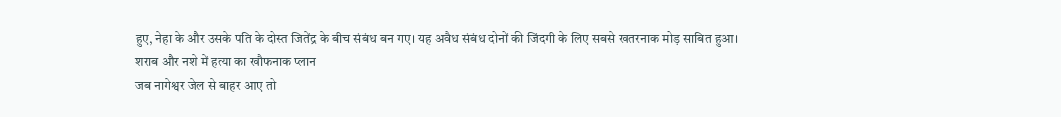हुए, नेहा के और उसके पति के दोस्त जितेंद्र के बीच संबंध बन गए। यह अवैध संबंध दोनों की जिंदगी के लिए सबसे खतरनाक मोड़ साबित हुआ।
शराब और नशे में हत्या का खौफनाक प्लान
जब नागेश्वर जेल से बाहर आए तो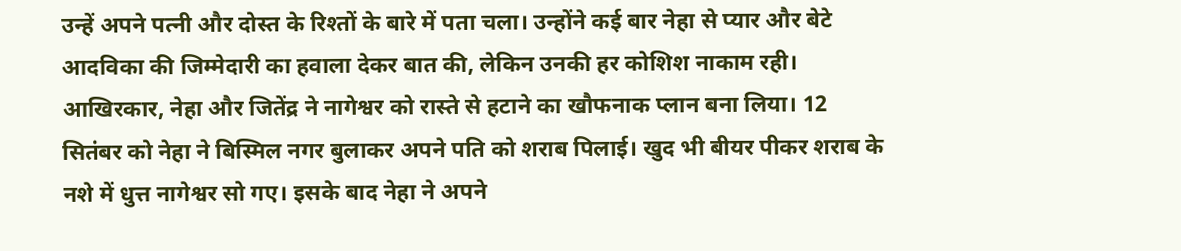उन्हें अपने पत्नी और दोस्त के रिश्तों के बारे में पता चला। उन्होंने कई बार नेहा से प्यार और बेटे आदविका की जिम्मेदारी का हवाला देकर बात की, लेकिन उनकी हर कोशिश नाकाम रही।
आखिरकार, नेहा और जितेंद्र ने नागेश्वर को रास्ते से हटाने का खौफनाक प्लान बना लिया। 12 सितंबर को नेहा ने बिस्मिल नगर बुलाकर अपने पति को शराब पिलाई। खुद भी बीयर पीकर शराब के नशे में धुत्त नागेश्वर सो गए। इसके बाद नेहा ने अपने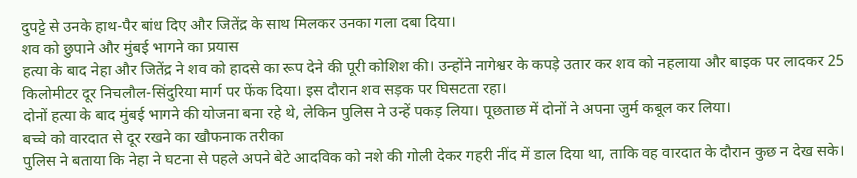दुपट्टे से उनके हाथ-पैर बांध दिए और जितेंद्र के साथ मिलकर उनका गला दबा दिया।
शव को छुपाने और मुंबई भागने का प्रयास
हत्या के बाद नेहा और जितेंद्र ने शव को हादसे का रूप देने की पूरी कोशिश की। उन्होंने नागेश्वर के कपड़े उतार कर शव को नहलाया और बाइक पर लादकर 25 किलोमीटर दूर निचलौल-सिंदुरिया मार्ग पर फेंक दिया। इस दौरान शव सड़क पर घिसटता रहा।
दोनों हत्या के बाद मुंबई भागने की योजना बना रहे थे, लेकिन पुलिस ने उन्हें पकड़ लिया। पूछताछ में दोनों ने अपना जुर्म कबूल कर लिया।
बच्चे को वारदात से दूर रखने का खौफनाक तरीका
पुलिस ने बताया कि नेहा ने घटना से पहले अपने बेटे आदविक को नशे की गोली देकर गहरी नींद में डाल दिया था, ताकि वह वारदात के दौरान कुछ न देख सके।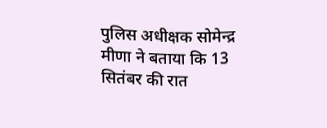पुलिस अधीक्षक सोमेन्द्र मीणा ने बताया कि 13 सितंबर की रात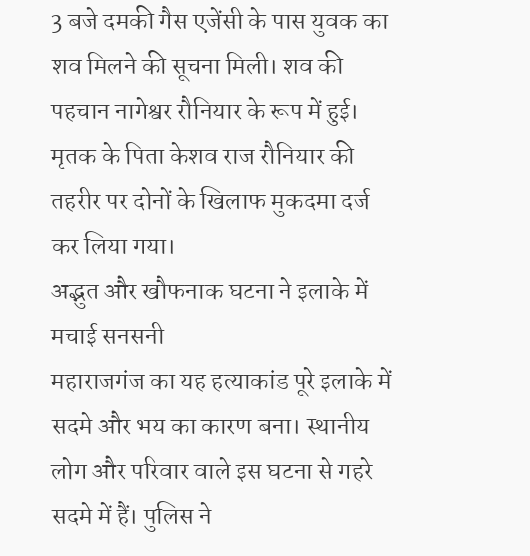3 बजे दमकी गैस एजेंसी के पास युवक का शव मिलने की सूचना मिली। शव की पहचान नागेश्वर रौनियार के रूप में हुई। मृतक के पिता केशव राज रौनियार की तहरीर पर दोनों के खिलाफ मुकदमा दर्ज कर लिया गया।
अद्भुत और खौफनाक घटना ने इलाके में मचाई सनसनी
महाराजगंज का यह हत्याकांड पूरे इलाके में सदमे और भय का कारण बना। स्थानीय लोग और परिवार वाले इस घटना से गहरे सदमे में हैं। पुलिस ने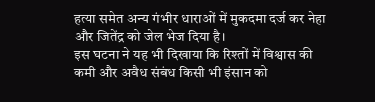हत्या समेत अन्य गंभीर धाराओं में मुकदमा दर्ज कर नेहा और जितेंद्र को जेल भेज दिया है।
इस घटना ने यह भी दिखाया कि रिश्तों में विश्वास की कमी और अवैध संबंध किसी भी इंसान को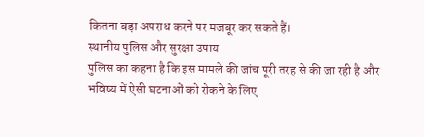कितना बड़ा अपराध करने पर मजबूर कर सकते हैं।
स्थानीय पुलिस और सुरक्षा उपाय
पुलिस का कहना है कि इस मामले की जांच पूरी तरह से की जा रही है और भविष्य में ऐसी घटनाओं को रोकने के लिए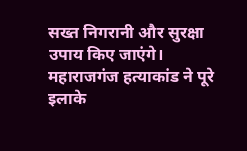सख्त निगरानी और सुरक्षा उपाय किए जाएंगे।
महाराजगंज हत्याकांड ने पूरे इलाके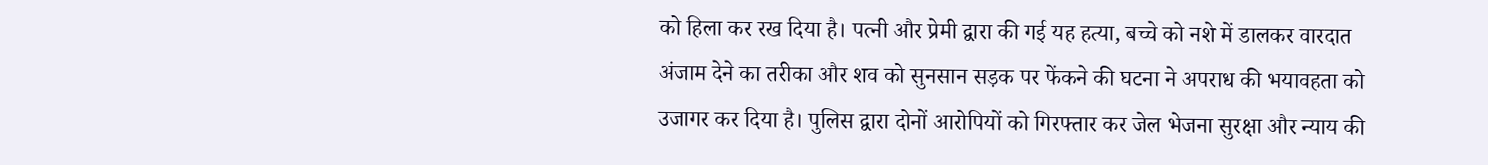को हिला कर रख दिया है। पत्नी और प्रेमी द्वारा की गई यह हत्या, बच्चे को नशे में डालकर वारदात अंजाम देने का तरीका और शव को सुनसान सड़क पर फेंकने की घटना ने अपराध की भयावहता को उजागर कर दिया है। पुलिस द्वारा दोनों आरोपियों को गिरफ्तार कर जेल भेजना सुरक्षा और न्याय की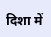दिशा में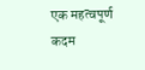एक महत्वपूर्ण कदम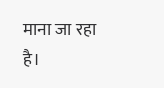माना जा रहा है।